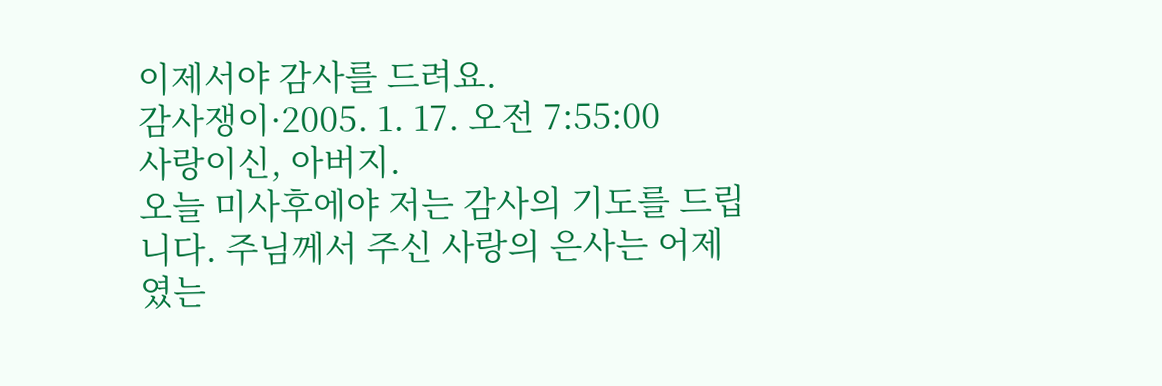이제서야 감사를 드려요.
감사쟁이·2005. 1. 17. 오전 7:55:00
사랑이신, 아버지.
오늘 미사후에야 저는 감사의 기도를 드립니다. 주님께서 주신 사랑의 은사는 어제였는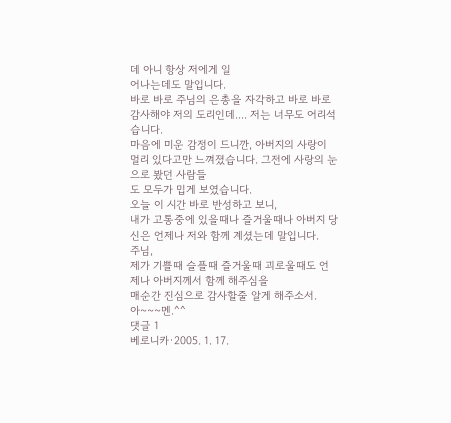데 아니 항상 저에게 일
어나는데도 말입니다.
바로 바로 주님의 은총을 자각하고 바로 바로 감사해야 저의 도리인데.... 저는 너무도 어리석습니다.
마음에 미운 감정이 드니깐, 아버지의 사랑이 멀리 있다고만 느껴졌습니다. 그전에 사랑의 눈으로 봤던 사람들
도 모두가 밉게 보였습니다.
오늘 이 시간 바로 반성하고 보니,
내가 고통중에 있을때나 즐거울때나 아버지 당신은 언제나 저와 함께 계셨는데 말입니다.
주님,
제가 기쁠때 슬플때 즐거울때 괴로울때도 언제나 아버지께서 함께 해주심을
매순간 진심으로 감사할줄 알게 해주소서.
아~~~멘.^^
댓글 1
베로니카·2005. 1. 17.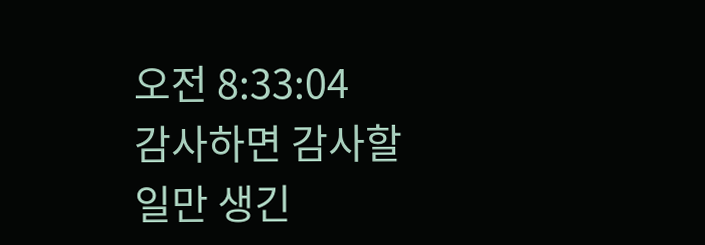오전 8:33:04
감사하면 감사할 일만 생긴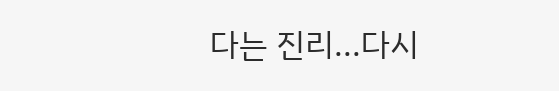다는 진리...다시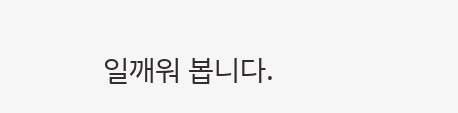일깨워 봅니다.